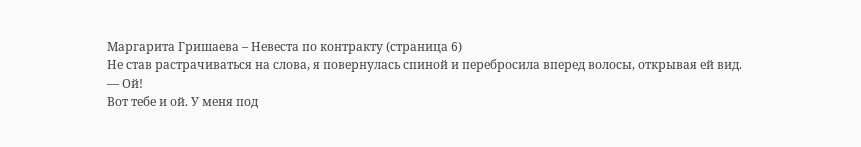Маргарита Гришаева – Невеста по контракту (страница 6)
Не став растрачиваться на слова, я повернулась спиной и перебросила вперед волосы, открывая ей вид.
— Ой!
Вот тебе и ой. У меня под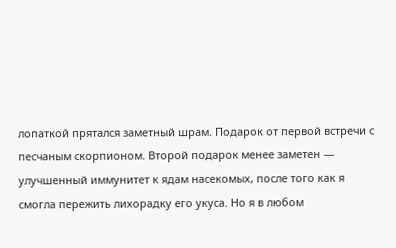лопаткой прятался заметный шрам. Подарок от первой встречи с песчаным скорпионом. Второй подарок менее заметен — улучшенный иммунитет к ядам насекомых, после того как я смогла пережить лихорадку его укуса. Но я в любом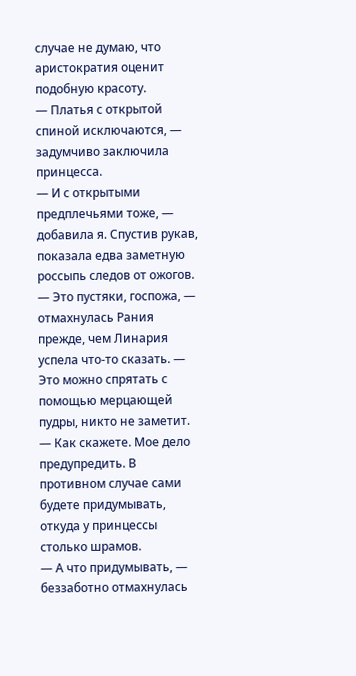случае не думаю, что аристократия оценит подобную красоту.
— Платья с открытой спиной исключаются, — задумчиво заключила принцесса.
— И с открытыми предплечьями тоже, — добавила я. Спустив рукав, показала едва заметную россыпь следов от ожогов.
— Это пустяки, госпожа, — отмахнулась Рания прежде, чем Линария успела что-то сказать. — Это можно спрятать с помощью мерцающей пудры, никто не заметит.
— Как скажете. Мое дело предупредить. В противном случае сами будете придумывать, откуда у принцессы столько шрамов.
— А что придумывать, — беззаботно отмахнулась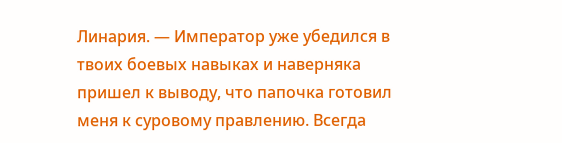Линария. — Император уже убедился в твоих боевых навыках и наверняка пришел к выводу, что папочка готовил меня к суровому правлению. Всегда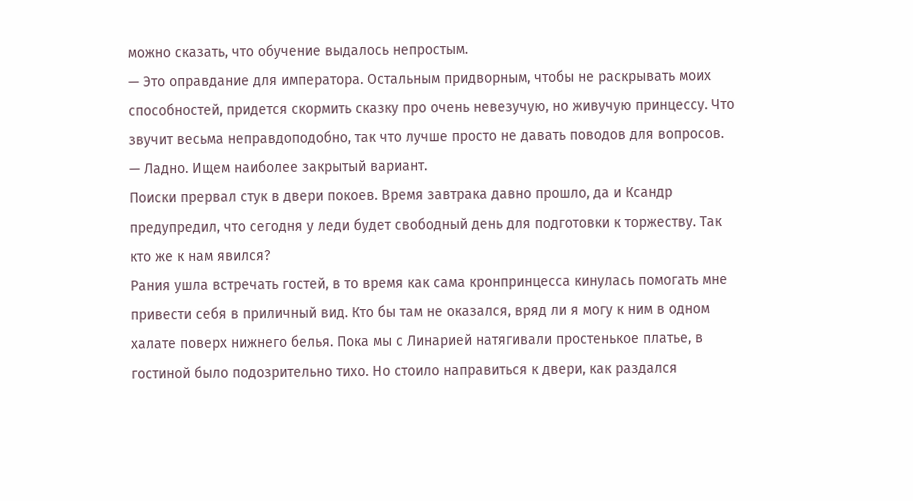можно сказать, что обучение выдалось непростым.
— Это оправдание для императора. Остальным придворным, чтобы не раскрывать моих способностей, придется скормить сказку про очень невезучую, но живучую принцессу. Что звучит весьма неправдоподобно, так что лучше просто не давать поводов для вопросов.
— Ладно. Ищем наиболее закрытый вариант.
Поиски прервал стук в двери покоев. Время завтрака давно прошло, да и Ксандр предупредил, что сегодня у леди будет свободный день для подготовки к торжеству. Так кто же к нам явился?
Рания ушла встречать гостей, в то время как сама кронпринцесса кинулась помогать мне привести себя в приличный вид. Кто бы там не оказался, вряд ли я могу к ним в одном халате поверх нижнего белья. Пока мы с Линарией натягивали простенькое платье, в гостиной было подозрительно тихо. Но стоило направиться к двери, как раздался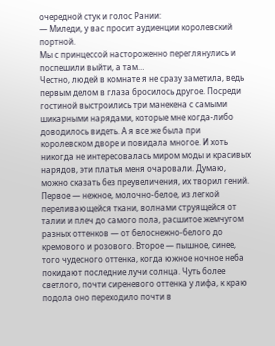очередной стук и голос Рании:
— Миледи, у вас просит аудиенции королевский портной.
Мы с принцессой настороженно переглянулись и поспешили выйти, а там…
Честно, людей в комнате я не сразу заметила, ведь первым делом в глаза бросилось другое. Посреди гостиной выстроились три манекена с самыми шикарными нарядами, которые мне когда-либо доводилось видеть. А я все же была при королевском дворе и повидала многое. И хоть никогда не интересовалась миром моды и красивых нарядов, эти платья меня очаровали. Думаю, можно сказать без преувеличения, их творил гений.
Первое — нежное, молочно-белое, из легкой переливающейся ткани, волнами струящейся от талии и плеч до самого пола, расшитое жемчугом разных оттенков — от белоснежно-белого до кремового и розового. Второе — пышное, синее, того чудесного оттенка, когда южное ночное неба покидают последние лучи солнца. Чуть более светлого, почти сиреневого оттенка у лифа, к краю подола оно переходило почти в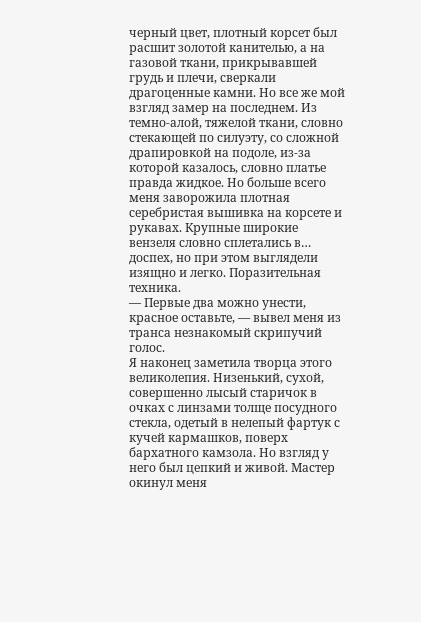черный цвет, плотный корсет был расшит золотой канителью, а на газовой ткани, прикрывавшей грудь и плечи, сверкали драгоценные камни. Но все же мой взгляд замер на последнем. Из темно-алой, тяжелой ткани, словно стекающей по силуэту, со сложной драпировкой на подоле, из-за которой казалось, словно платье правда жидкое. Но больше всего меня заворожила плотная серебристая вышивка на корсете и рукавах. Крупные широкие вензеля словно сплетались в… доспех, но при этом выглядели изящно и легко. Поразительная техника.
— Первые два можно унести, красное оставьте, — вывел меня из транса незнакомый скрипучий голос.
Я наконец заметила творца этого великолепия. Низенький, сухой, совершенно лысый старичок в очках с линзами толще посудного стекла, одетый в нелепый фартук с кучей кармашков, поверх бархатного камзола. Но взгляд у него был цепкий и живой. Мастер окинул меня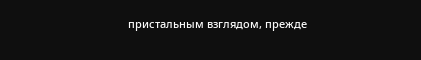пристальным взглядом, прежде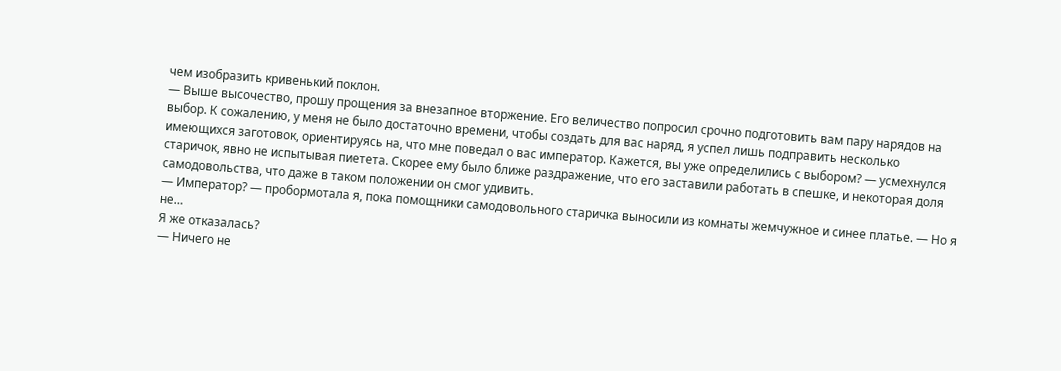чем изобразить кривенький поклон.
— Выше высочество, прошу прощения за внезапное вторжение. Его величество попросил срочно подготовить вам пару нарядов на выбор. К сожалению, у меня не было достаточно времени, чтобы создать для вас наряд, я успел лишь подправить несколько имеющихся заготовок, ориентируясь на, что мне поведал о вас император. Кажется, вы уже определились с выбором? — усмехнулся старичок, явно не испытывая пиетета. Скорее ему было ближе раздражение, что его заставили работать в спешке, и некоторая доля самодовольства, что даже в таком положении он смог удивить.
— Император? — пробормотала я, пока помощники самодовольного старичка выносили из комнаты жемчужное и синее платье. — Но я не…
Я же отказалась?
— Ничего не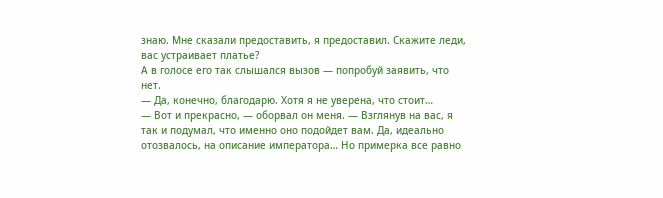знаю. Мне сказали предоставить, я предоставил. Скажите леди, вас устраивает платье?
А в голосе его так слышался вызов — попробуй заявить, что нет.
— Да, конечно, благодарю. Хотя я не уверена, что стоит…
— Вот и прекрасно, — оборвал он меня. — Взглянув на вас, я так и подумал, что именно оно подойдет вам. Да, идеально отозвалось, на описание императора… Но примерка все равно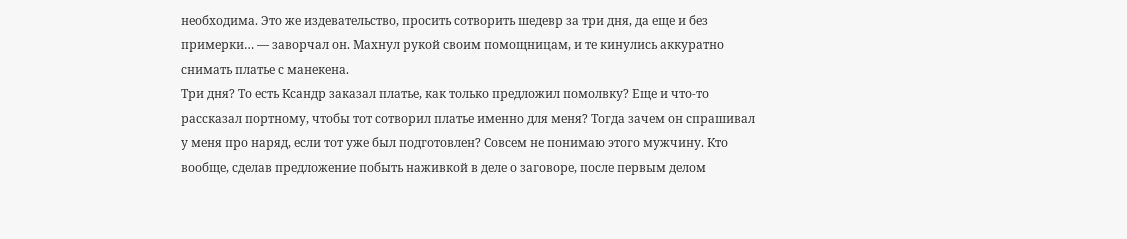необходима. Это же издевательство, просить сотворить шедевр за три дня, да еще и без примерки… — заворчал он. Махнул рукой своим помощницам, и те кинулись аккуратно снимать платье с манекена.
Три дня? То есть Ксандр заказал платье, как только предложил помолвку? Еще и что-то рассказал портному, чтобы тот сотворил платье именно для меня? Тогда зачем он спрашивал у меня про наряд, если тот уже был подготовлен? Совсем не понимаю этого мужчину. Кто вообще, сделав предложение побыть наживкой в деле о заговоре, после первым делом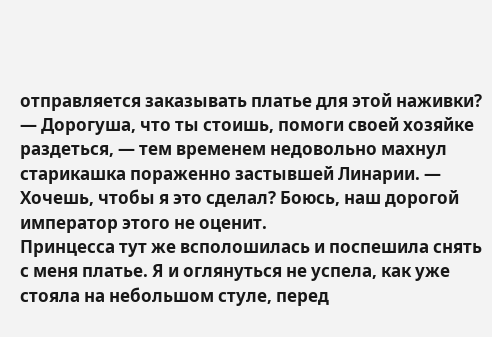отправляется заказывать платье для этой наживки?
— Дорогуша, что ты стоишь, помоги своей хозяйке раздеться, — тем временем недовольно махнул старикашка пораженно застывшей Линарии. — Хочешь, чтобы я это сделал? Боюсь, наш дорогой император этого не оценит.
Принцесса тут же всполошилась и поспешила снять с меня платье. Я и оглянуться не успела, как уже стояла на небольшом стуле, перед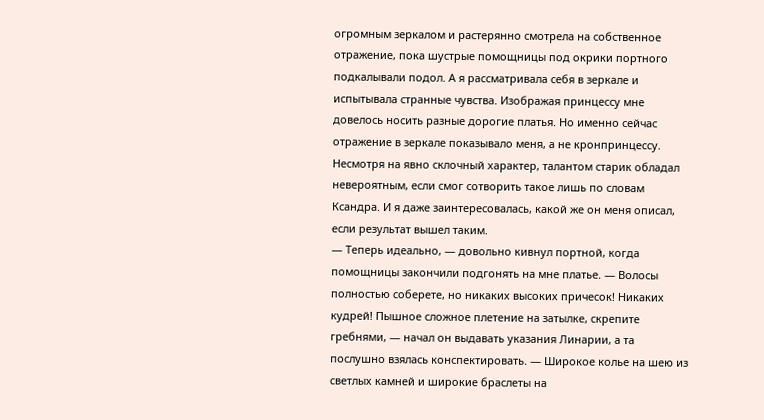огромным зеркалом и растерянно смотрела на собственное отражение, пока шустрые помощницы под окрики портного подкалывали подол. А я рассматривала себя в зеркале и испытывала странные чувства. Изображая принцессу мне довелось носить разные дорогие платья. Но именно сейчас отражение в зеркале показывало меня, а не кронпринцессу. Несмотря на явно склочный характер, талантом старик обладал невероятным, если смог сотворить такое лишь по словам Ксандра. И я даже заинтересовалась, какой же он меня описал, если результат вышел таким.
— Теперь идеально, — довольно кивнул портной, когда помощницы закончили подгонять на мне платье. — Волосы полностью соберете, но никаких высоких причесок! Никаких кудрей! Пышное сложное плетение на затылке, скрепите гребнями, — начал он выдавать указания Линарии, а та послушно взялась конспектировать. — Широкое колье на шею из светлых камней и широкие браслеты на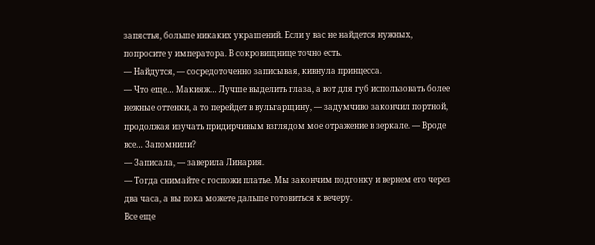запястья, больше никаких украшений. Если у вас не найдется нужных, попросите у императора. В сокровищнице точно есть.
— Найдутся, — сосредоточенно записывая, кивнула принцесса.
— Что еще… Макияж… Лучше выделить глаза, а вот для губ использовать более нежные оттенки, а то перейдет в вульгарщину, — задумчиво закончил портной, продолжая изучать придирчивым взглядом мое отражение в зеркале. — Вроде все… Запомнили?
— Записала, — заверила Линария.
— Тогда снимайте с госпожи платье. Мы закончим подгонку и вернем его через два часа, а вы пока можете дальше готовиться к вечеру.
Все еще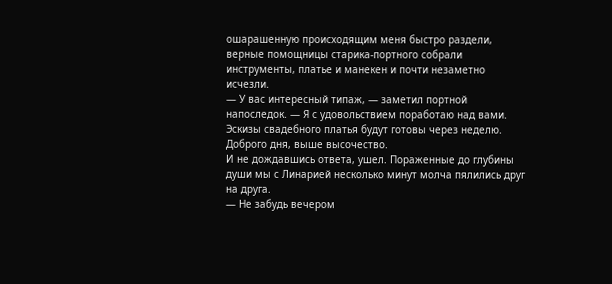ошарашенную происходящим меня быстро раздели, верные помощницы старика-портного собрали инструменты, платье и манекен и почти незаметно исчезли.
— У вас интересный типаж, — заметил портной напоследок. — Я с удовольствием поработаю над вами. Эскизы свадебного платья будут готовы через неделю. Доброго дня, выше высочество.
И не дождавшись ответа, ушел. Пораженные до глубины души мы с Линарией несколько минут молча пялились друг на друга.
— Не забудь вечером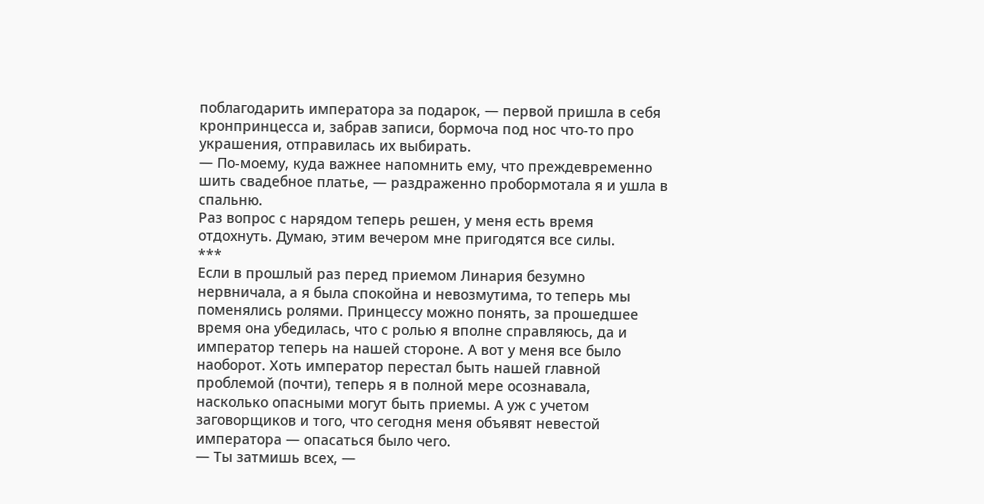поблагодарить императора за подарок, — первой пришла в себя кронпринцесса и, забрав записи, бормоча под нос что-то про украшения, отправилась их выбирать.
— По-моему, куда важнее напомнить ему, что преждевременно шить свадебное платье, — раздраженно пробормотала я и ушла в спальню.
Раз вопрос с нарядом теперь решен, у меня есть время отдохнуть. Думаю, этим вечером мне пригодятся все силы.
***
Если в прошлый раз перед приемом Линария безумно нервничала, а я была спокойна и невозмутима, то теперь мы поменялись ролями. Принцессу можно понять, за прошедшее время она убедилась, что с ролью я вполне справляюсь, да и император теперь на нашей стороне. А вот у меня все было наоборот. Хоть император перестал быть нашей главной проблемой (почти), теперь я в полной мере осознавала, насколько опасными могут быть приемы. А уж с учетом заговорщиков и того, что сегодня меня объявят невестой императора — опасаться было чего.
— Ты затмишь всех, —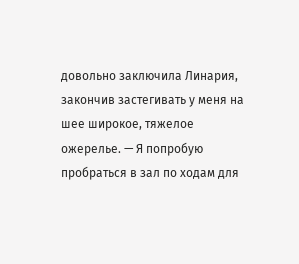довольно заключила Линария, закончив застегивать у меня на шее широкое, тяжелое ожерелье. — Я попробую пробраться в зал по ходам для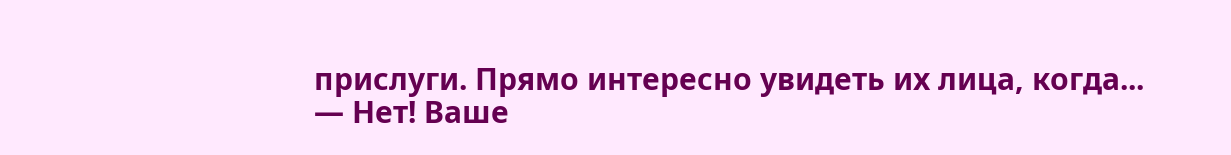прислуги. Прямо интересно увидеть их лица, когда...
— Нет! Ваше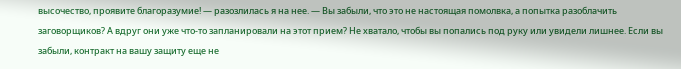высочество, проявите благоразумие! — разозлилась я на нее. — Вы забыли, что это не настоящая помолвка, а попытка разоблачить заговорщиков? А вдруг они уже что-то запланировали на этот прием? Не хватало, чтобы вы попались под руку или увидели лишнее. Если вы забыли, контракт на вашу защиту еще не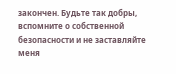закончен. Будьте так добры, вспомните о собственной безопасности и не заставляйте меня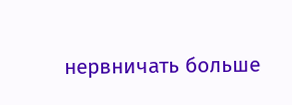нервничать больше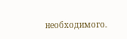необходимого.